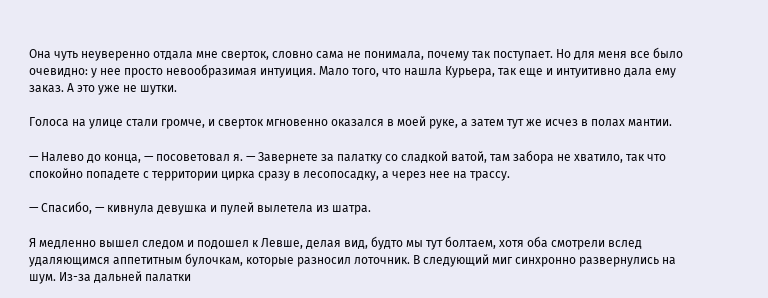Она чуть неуверенно отдала мне сверток, словно сама не понимала, почему так поступает. Но для меня все было очевидно: у нее просто невообразимая интуиция. Мало того, что нашла Курьера, так еще и интуитивно дала ему заказ. А это уже не шутки.

Голоса на улице стали громче, и сверток мгновенно оказался в моей руке, а затем тут же исчез в полах мантии.

— Налево до конца, — посоветовал я. — Завернете за палатку со сладкой ватой, там забора не хватило, так что спокойно попадете с территории цирка сразу в лесопосадку, а через нее на трассу.

— Спасибо, — кивнула девушка и пулей вылетела из шатра.

Я медленно вышел следом и подошел к Левше, делая вид, будто мы тут болтаем, хотя оба смотрели вслед удаляющимся аппетитным булочкам, которые разносил лоточник. В следующий миг синхронно развернулись на шум. Из-за дальней палатки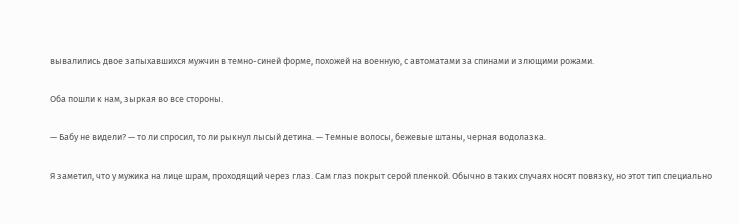вывалились двое запыхавшихся мужчин в темно-синей форме, похожей на военную, с автоматами за спинами и злющими рожами.

Оба пошли к нам, зыркая во все стороны.

— Бабу не видели? — то ли спросил, то ли рыкнул лысый детина. — Темные волосы, бежевые штаны, черная водолазка.

Я заметил, что у мужика на лице шрам, проходящий через глаз. Сам глаз покрыт серой пленкой. Обычно в таких случаях носят повязку, но этот тип специально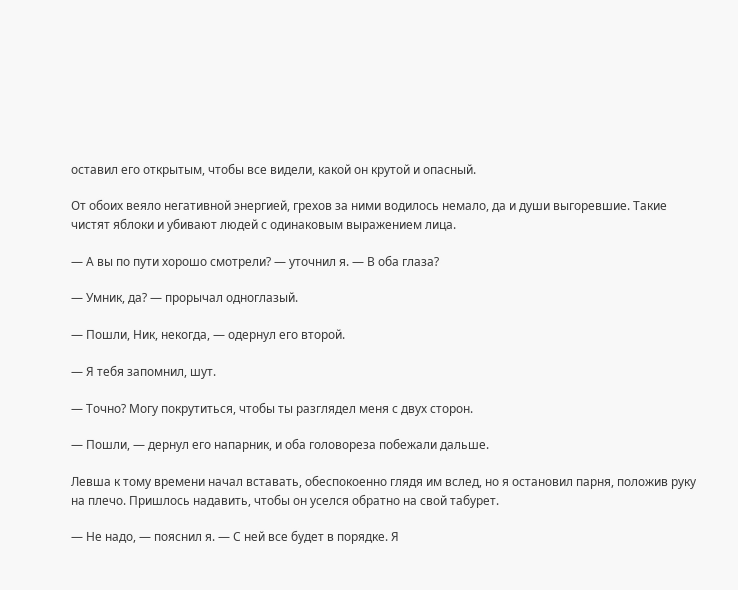оставил его открытым, чтобы все видели, какой он крутой и опасный.

От обоих веяло негативной энергией, грехов за ними водилось немало, да и души выгоревшие. Такие чистят яблоки и убивают людей с одинаковым выражением лица.

— А вы по пути хорошо смотрели? — уточнил я. — В оба глаза?

— Умник, да? — прорычал одноглазый.

— Пошли, Ник, некогда, — одернул его второй.

— Я тебя запомнил, шут.

— Точно? Могу покрутиться, чтобы ты разглядел меня с двух сторон.

— Пошли, — дернул его напарник, и оба головореза побежали дальше.

Левша к тому времени начал вставать, обеспокоенно глядя им вслед, но я остановил парня, положив руку на плечо. Пришлось надавить, чтобы он уселся обратно на свой табурет.

— Не надо, — пояснил я. — С ней все будет в порядке. Я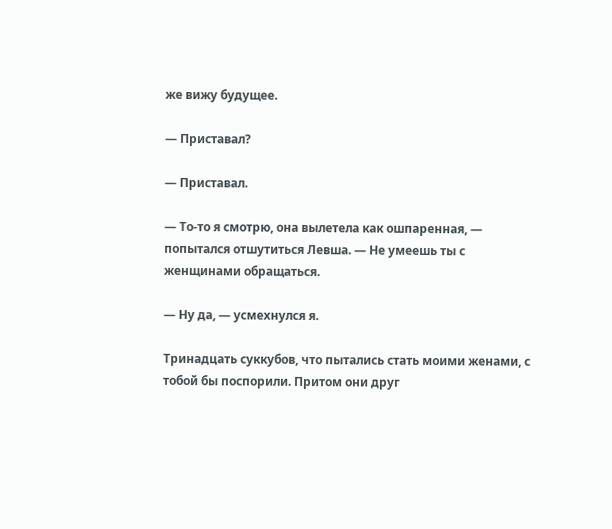же вижу будущее.

— Приставал?

— Приставал.

— То-то я смотрю, она вылетела как ошпаренная, — попытался отшутиться Левша. — Не умеешь ты с женщинами обращаться.

— Ну да, — усмехнулся я.

Тринадцать суккубов, что пытались стать моими женами, с тобой бы поспорили. Притом они друг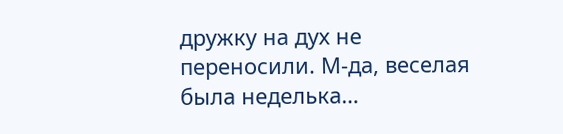дружку на дух не переносили. М-да, веселая была неделька…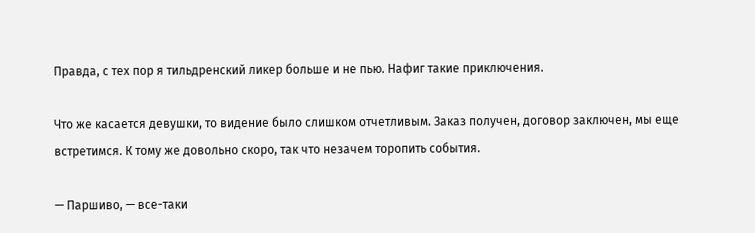Правда, с тех пор я тильдренский ликер больше и не пью. Нафиг такие приключения.

Что же касается девушки, то видение было слишком отчетливым. Заказ получен, договор заключен, мы еще встретимся. К тому же довольно скоро, так что незачем торопить события.

— Паршиво, — все-таки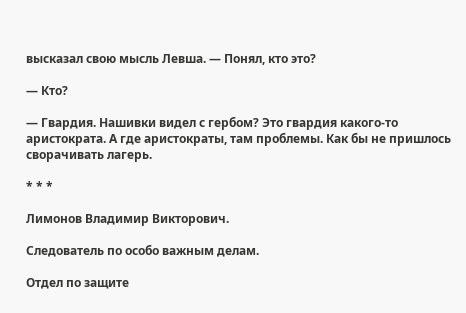высказал свою мысль Левша. — Понял, кто это?

— Кто?

— Гвардия. Нашивки видел с гербом? Это гвардия какого-то аристократа. А где аристократы, там проблемы. Как бы не пришлось сворачивать лагерь.

* * *

Лимонов Владимир Викторович.

Следователь по особо важным делам.

Отдел по защите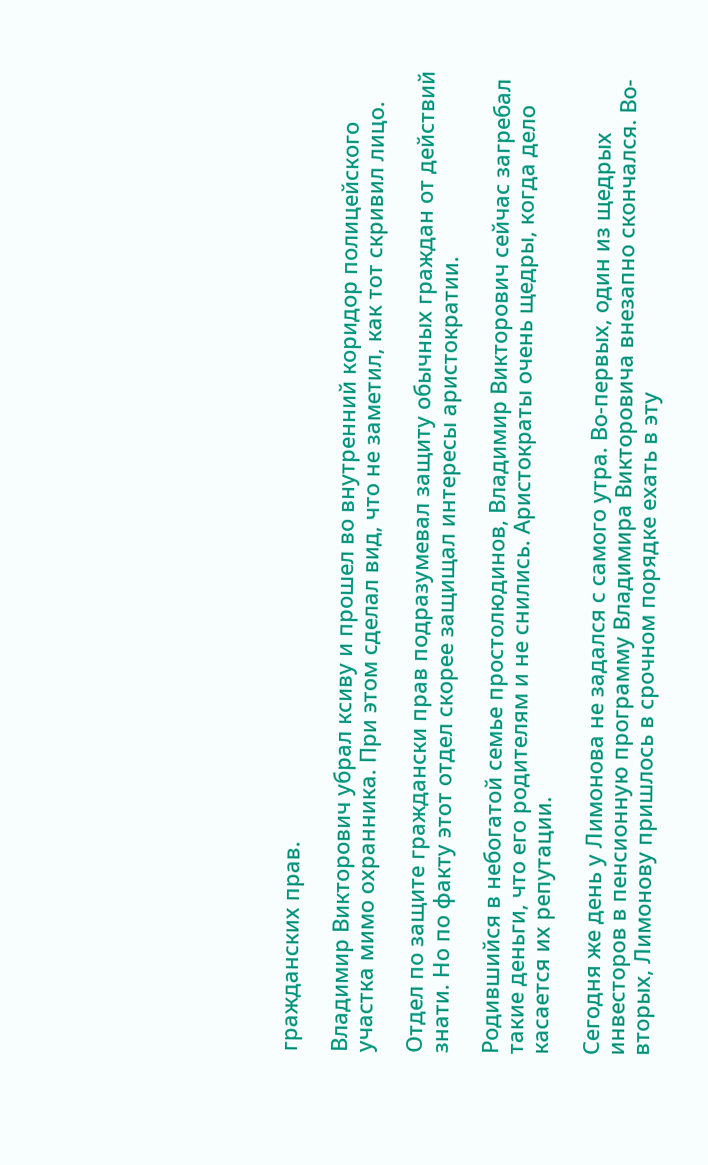гражданских прав.

Владимир Викторович убрал ксиву и прошел во внутренний коридор полицейского участка мимо охранника. При этом сделал вид, что не заметил, как тот скривил лицо.

Отдел по защите граждански прав подразумевал защиту обычных граждан от действий знати. Но по факту этот отдел скорее защищал интересы аристократии.

Родившийся в небогатой семье простолюдинов, Владимир Викторович сейчас загребал такие деньги, что его родителям и не снились. Аристократы очень щедры, когда дело касается их репутации.

Сегодня же день у Лимонова не задался с самого утра. Во-первых, один из щедрых инвесторов в пенсионную программу Владимира Викторовича внезапно скончался. Во-вторых, Лимонову пришлось в срочном порядке ехать в эту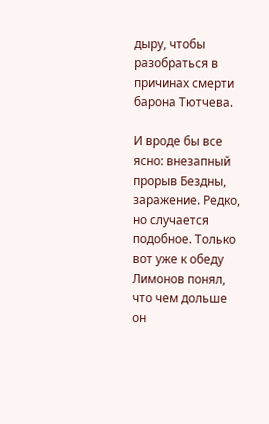дыру, чтобы разобраться в причинах смерти барона Тютчева.

И вроде бы все ясно: внезапный прорыв Бездны, заражение. Редко, но случается подобное. Только вот уже к обеду Лимонов понял, что чем дольше он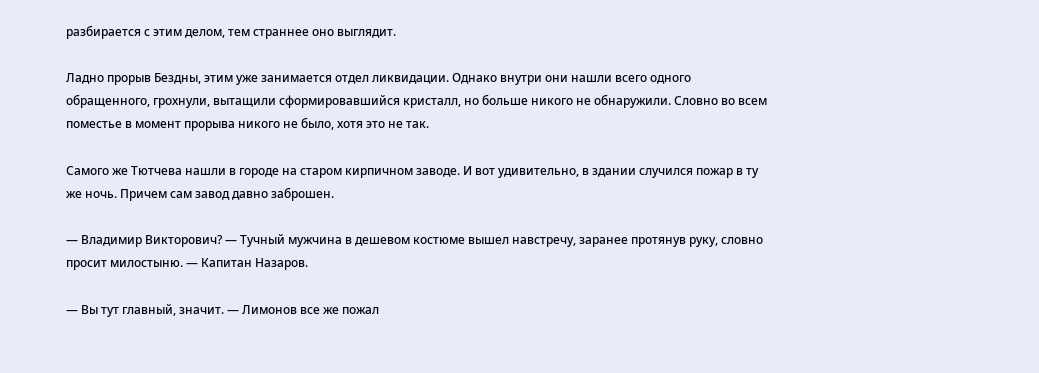разбирается с этим делом, тем страннее оно выглядит.

Ладно прорыв Бездны, этим уже занимается отдел ликвидации. Однако внутри они нашли всего одного обращенного, грохнули, вытащили сформировавшийся кристалл, но больше никого не обнаружили. Словно во всем поместье в момент прорыва никого не было, хотя это не так.

Самого же Тютчева нашли в городе на старом кирпичном заводе. И вот удивительно, в здании случился пожар в ту же ночь. Причем сам завод давно заброшен.

— Владимир Викторович? — Тучный мужчина в дешевом костюме вышел навстречу, заранее протянув руку, словно просит милостыню. — Капитан Назаров.

— Вы тут главный, значит. — Лимонов все же пожал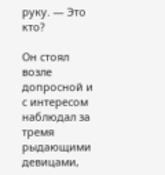руку. — Это кто?

Он стоял возле допросной и с интересом наблюдал за тремя рыдающими девицами,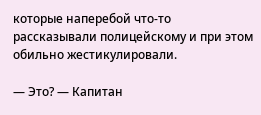которые наперебой что-то рассказывали полицейскому и при этом обильно жестикулировали.

— Это? — Капитан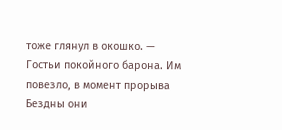тоже глянул в окошко. — Гостьи покойного барона. Им повезло, в момент прорыва Бездны они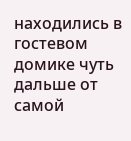находились в гостевом домике чуть дальше от самой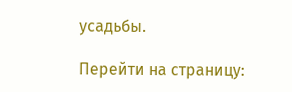усадьбы.

Перейти на страницу: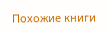Похожие книги